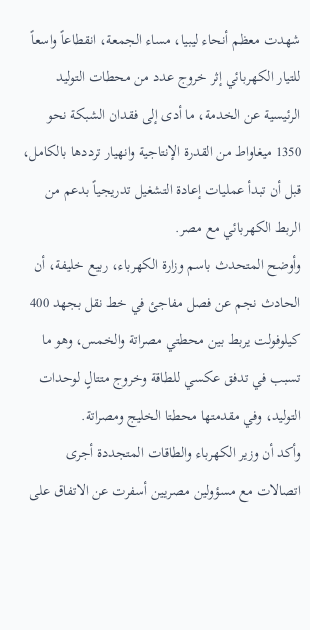شهدت معظم أنحاء ليبيا، مساء الجمعة، انقطاعاً واسعاً للتيار الكهربائي إثر خروج عدد من محطات التوليد الرئيسية عن الخدمة، ما أدى إلى فقدان الشبكة نحو 1350 ميغاواط من القدرة الإنتاجية وانهيار ترددها بالكامل، قبل أن تبدأ عمليات إعادة التشغيل تدريجياً بدعم من الربط الكهربائي مع مصر.
وأوضح المتحدث باسم وزارة الكهرباء، ربيع خليفة، أن الحادث نجم عن فصل مفاجئ في خط نقل بجهد 400 كيلوفولت يربط بين محطتي مصراتة والخمس، وهو ما تسبب في تدفق عكسي للطاقة وخروج متتالٍ لوحدات التوليد، وفي مقدمتها محطتا الخليج ومصراتة.
وأكد أن وزير الكهرباء والطاقات المتجددة أجرى اتصالات مع مسؤولين مصريين أسفرت عن الاتفاق على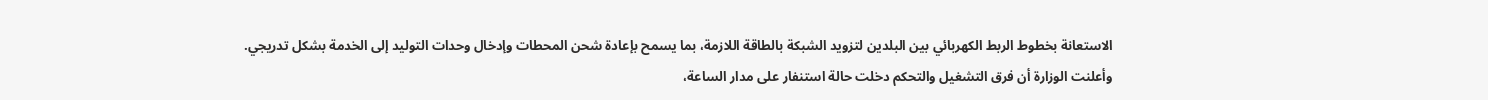الاستعانة بخطوط الربط الكهربائي بين البلدين لتزويد الشبكة بالطاقة اللازمة، بما يسمح بإعادة شحن المحطات وإدخال وحدات التوليد إلى الخدمة بشكل تدريجي.
وأعلنت الوزارة أن فرق التشغيل والتحكم دخلت حالة استنفار على مدار الساعة،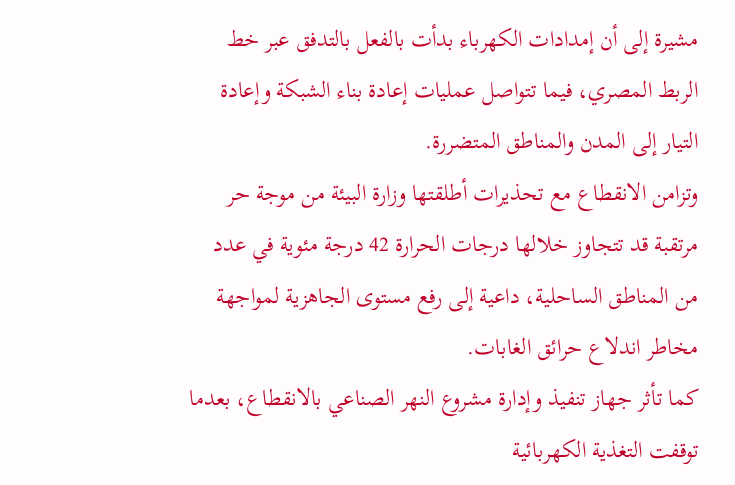مشيرة إلى أن إمدادات الكهرباء بدأت بالفعل بالتدفق عبر خط الربط المصري، فيما تتواصل عمليات إعادة بناء الشبكة وإعادة التيار إلى المدن والمناطق المتضررة.
وتزامن الانقطاع مع تحذيرات أطلقتها وزارة البيئة من موجة حر مرتقبة قد تتجاوز خلالها درجات الحرارة 42 درجة مئوية في عدد من المناطق الساحلية، داعية إلى رفع مستوى الجاهزية لمواجهة مخاطر اندلاع حرائق الغابات.
كما تأثر جهاز تنفيذ وإدارة مشروع النهر الصناعي بالانقطاع، بعدما توقفت التغذية الكهربائية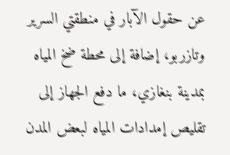عن حقول الآبار في منطقتي السرير وتازربو، إضافة إلى محطة ضخ المياه بمدينة بنغازي، ما دفع الجهاز إلى تقليص إمدادات المياه لبعض المدن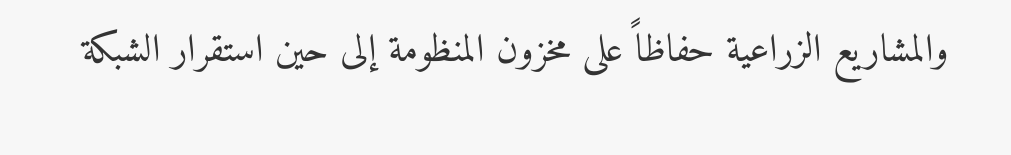والمشاريع الزراعية حفاظاً على مخزون المنظومة إلى حين استقرار الشبكة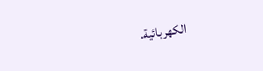الكهربائية.